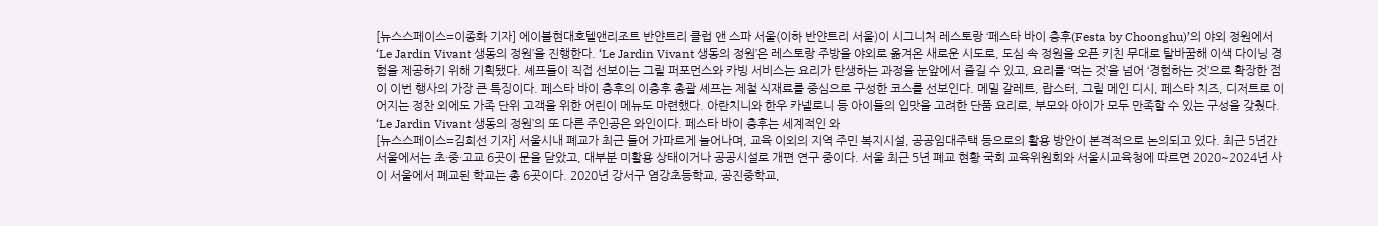[뉴스스페이스=이종화 기자] 에이블현대호텔앤리조트 반얀트리 클럽 앤 스파 서울(이하 반얀트리 서울)이 시그니처 레스토랑 ‘페스타 바이 충후(Festa by Choonghu)’의 야외 정원에서 ‘Le Jardin Vivant 생동의 정원’을 진행한다. ‘Le Jardin Vivant 생동의 정원’은 레스토랑 주방을 야외로 옮겨온 새로운 시도로, 도심 속 정원을 오픈 키친 무대로 탈바꿈해 이색 다이닝 경험을 제공하기 위해 기획됐다. 셰프들이 직접 선보이는 그릴 퍼포먼스와 카빙 서비스는 요리가 탄생하는 과정을 눈앞에서 즐길 수 있고, 요리를 ‘먹는 것’을 넘어 ‘경험하는 것’으로 확장한 점이 이번 행사의 가장 큰 특징이다. 페스타 바이 충후의 이충후 총괄 셰프는 제철 식재료를 중심으로 구성한 코스를 선보인다. 메밀 갈레트, 랍스터, 그릴 메인 디시, 페스타 치즈, 디저트로 이어지는 정찬 외에도 가족 단위 고객을 위한 어린이 메뉴도 마련했다. 아란치니와 한우 카넬로니 등 아이들의 입맛을 고려한 단품 요리로, 부모와 아이가 모두 만족할 수 있는 구성을 갖췄다. ‘Le Jardin Vivant 생동의 정원’의 또 다른 주인공은 와인이다. 페스타 바이 충후는 세계적인 와
[뉴스스페이스=김희선 기자] 서울시내 폐교가 최근 들어 가파르게 늘어나며, 교육 이외의 지역 주민 복지시설, 공공임대주택 등으로의 활용 방안이 본격적으로 논의되고 있다. 최근 5년간 서울에서는 초·중·고교 6곳이 문을 닫았고, 대부분 미활용 상태이거나 공공시설로 개편 연구 중이다. 서울 최근 5년 폐교 현황 국회 교육위원회와 서울시교육청에 따르면 2020~2024년 사이 서울에서 폐교된 학교는 총 6곳이다. 2020년 강서구 염강초등학교, 공진중학교,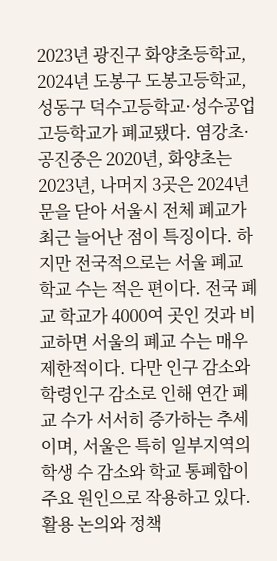2023년 광진구 화양초등학교, 2024년 도봉구 도봉고등학교, 성동구 덕수고등학교·성수공업고등학교가 폐교됐다. 염강초·공진중은 2020년, 화양초는 2023년, 나머지 3곳은 2024년 문을 닫아 서울시 전체 폐교가 최근 늘어난 점이 특징이다. 하지만 전국적으로는 서울 폐교 학교 수는 적은 편이다. 전국 폐교 학교가 4000여 곳인 것과 비교하면 서울의 폐교 수는 매우 제한적이다. 다만 인구 감소와 학령인구 감소로 인해 연간 폐교 수가 서서히 증가하는 추세이며, 서울은 특히 일부지역의 학생 수 감소와 학교 통폐합이 주요 원인으로 작용하고 있다. 활용 논의와 정책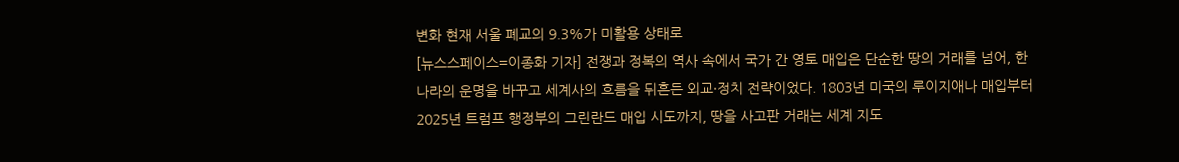변화 현재 서울 폐교의 9.3%가 미활용 상태로
[뉴스스페이스=이종화 기자] 전쟁과 정복의 역사 속에서 국가 간 영토 매입은 단순한 땅의 거래를 넘어, 한 나라의 운명을 바꾸고 세계사의 흐름을 뒤흔든 외교·정치 전략이었다. 1803년 미국의 루이지애나 매입부터 2025년 트럼프 행정부의 그린란드 매입 시도까지, 땅을 사고판 거래는 세계 지도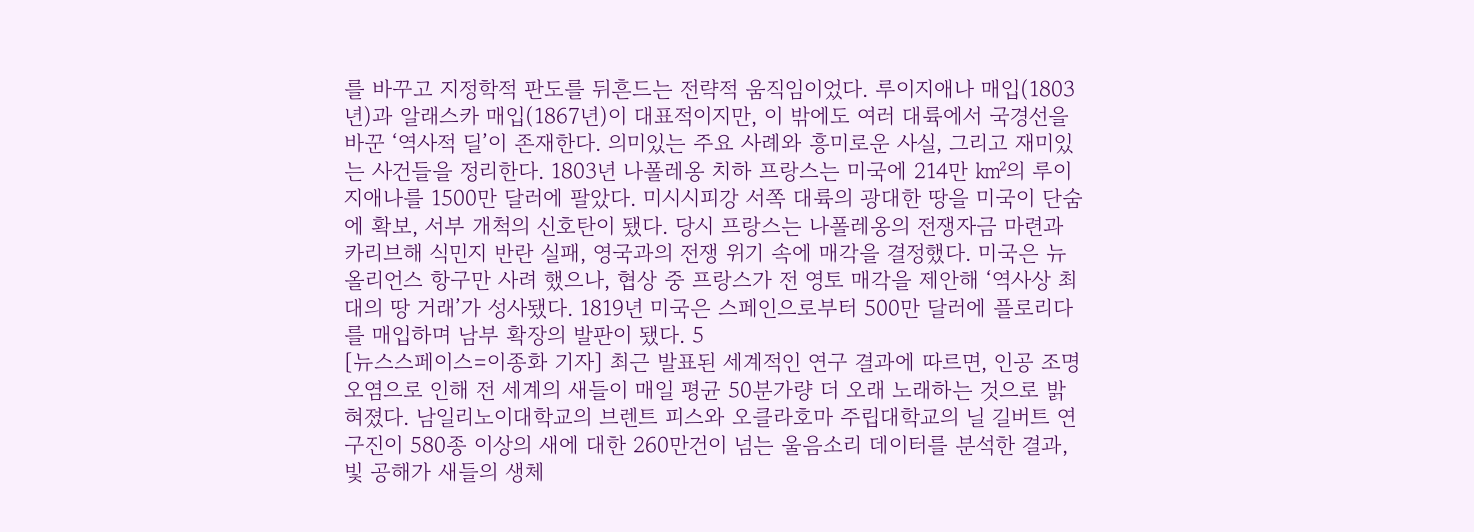를 바꾸고 지정학적 판도를 뒤흔드는 전략적 움직임이었다. 루이지애나 매입(1803년)과 알래스카 매입(1867년)이 대표적이지만, 이 밖에도 여러 대륙에서 국경선을 바꾼 ‘역사적 딜’이 존재한다. 의미있는 주요 사례와 흥미로운 사실, 그리고 재미있는 사건들을 정리한다. 1803년 나폴레옹 치하 프랑스는 미국에 214만 ㎢의 루이지애나를 1500만 달러에 팔았다. 미시시피강 서쪽 대륙의 광대한 땅을 미국이 단숨에 확보, 서부 개척의 신호탄이 됐다. 당시 프랑스는 나폴레옹의 전쟁자금 마련과 카리브해 식민지 반란 실패, 영국과의 전쟁 위기 속에 매각을 결정했다. 미국은 뉴올리언스 항구만 사려 했으나, 협상 중 프랑스가 전 영토 매각을 제안해 ‘역사상 최대의 땅 거래’가 성사됐다. 1819년 미국은 스페인으로부터 500만 달러에 플로리다를 매입하며 남부 확장의 발판이 됐다. 5
[뉴스스페이스=이종화 기자] 최근 발표된 세계적인 연구 결과에 따르면, 인공 조명 오염으로 인해 전 세계의 새들이 매일 평균 50분가량 더 오래 노래하는 것으로 밝혀졌다. 남일리노이대학교의 브렌트 피스와 오클라호마 주립대학교의 닐 길버트 연구진이 580종 이상의 새에 대한 260만건이 넘는 울음소리 데이터를 분석한 결과, 빛 공해가 새들의 생체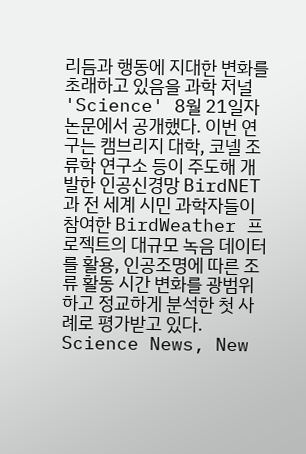리듬과 행동에 지대한 변화를 초래하고 있음을 과학 저널 'Science' 8월 21일자 논문에서 공개했다. 이번 연구는 캠브리지 대학, 코넬 조류학 연구소 등이 주도해 개발한 인공신경망 BirdNET과 전 세계 시민 과학자들이 참여한 BirdWeather 프로젝트의 대규모 녹음 데이터를 활용, 인공조명에 따른 조류 활동 시간 변화를 광범위하고 정교하게 분석한 첫 사례로 평가받고 있다. Science News, New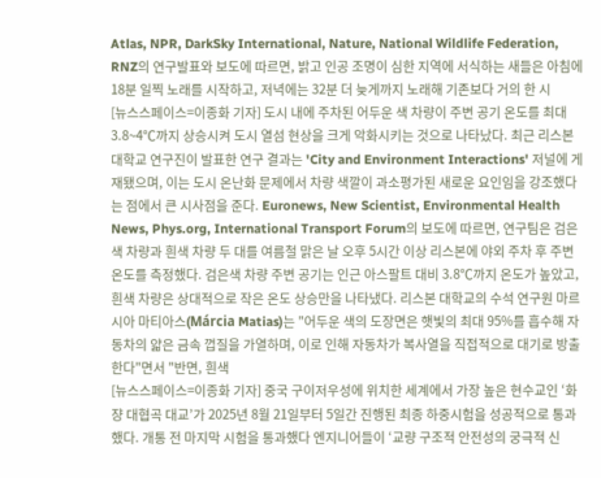Atlas, NPR, DarkSky International, Nature, National Wildlife Federation, RNZ의 연구발표와 보도에 따르면, 밝고 인공 조명이 심한 지역에 서식하는 새들은 아침에 18분 일찍 노래를 시작하고, 저녁에는 32분 더 늦게까지 노래해 기존보다 거의 한 시
[뉴스스페이스=이종화 기자] 도시 내에 주차된 어두운 색 차량이 주변 공기 온도를 최대 3.8~4℃까지 상승시켜 도시 열섬 현상을 크게 악화시키는 것으로 나타났다. 최근 리스본 대학교 연구진이 발표한 연구 결과는 'City and Environment Interactions' 저널에 게재됐으며, 이는 도시 온난화 문제에서 차량 색깔이 과소평가된 새로운 요인임을 강조했다는 점에서 큰 시사점을 준다. Euronews, New Scientist, Environmental Health News, Phys.org, International Transport Forum의 보도에 따르면, 연구팀은 검은색 차량과 흰색 차량 두 대를 여름철 맑은 날 오후 5시간 이상 리스본에 야외 주차 후 주변 온도를 측정했다. 검은색 차량 주변 공기는 인근 아스팔트 대비 3.8℃까지 온도가 높았고, 흰색 차량은 상대적으로 작은 온도 상승만을 나타냈다. 리스본 대학교의 수석 연구원 마르시아 마티아스(Márcia Matias)는 "어두운 색의 도장면은 햇빛의 최대 95%를 흡수해 자동차의 얇은 금속 껍질을 가열하며, 이로 인해 자동차가 복사열을 직접적으로 대기로 방출한다"면서 "반면, 흰색
[뉴스스페이스=이종화 기자] 중국 구이저우성에 위치한 세계에서 가장 높은 현수교인 ‘화쟝 대협곡 대교’가 2025년 8월 21일부터 5일간 진행된 최종 하중시험을 성공적으로 통과했다. 개통 전 마지막 시험을 통과했다 엔지니어들이 ‘교량 구조적 안전성의 궁극적 신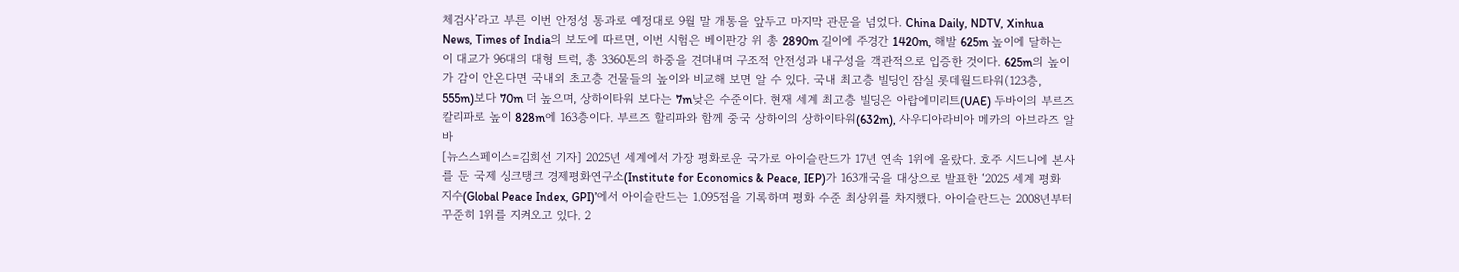체검사’라고 부른 이번 안정성 통과로 예정대로 9월 말 개통을 앞두고 마지막 관문을 넘었다. China Daily, NDTV, Xinhua News, Times of India의 보도에 따르면, 이번 시험은 베이판강 위 총 2890m 길이에 주경간 1420m, 해발 625m 높이에 달하는 이 대교가 96대의 대형 트럭, 총 3360톤의 하중을 견뎌내며 구조적 안전성과 내구성을 객관적으로 입증한 것이다. 625m의 높이가 감이 안온다면 국내외 초고층 건물들의 높이와 비교해 보면 알 수 있다. 국내 최고층 빌딩인 잠실 롯데월드타워(123층, 555m)보다 70m 더 높으며, 상하이타워 보다는 7m낮은 수준이다. 현재 세계 최고층 빌딩은 아랍에미리트(UAE) 두바이의 부르즈 칼리파로 높이 828m에 163층이다. 부르즈 할리파와 함께 중국 상하이의 상하이타워(632m), 사우디아라비아 메카의 아브라즈 알 바
[뉴스스페이스=김희선 기자] 2025년 세계에서 가장 평화로운 국가로 아이슬란드가 17년 연속 1위에 올랐다. 호주 시드니에 본사를 둔 국제 싱크탱크 경제평화연구소(Institute for Economics & Peace, IEP)가 163개국을 대상으로 발표한 ‘2025 세계 평화지수(Global Peace Index, GPI)’에서 아이슬란드는 1.095점을 기록하며 평화 수준 최상위를 차지했다. 아이슬란드는 2008년부터 꾸준히 1위를 지켜오고 있다. 2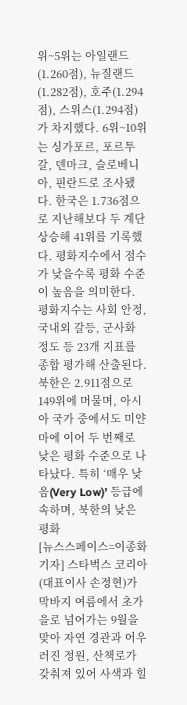위~5위는 아일랜드(1.260점), 뉴질랜드(1.282점), 호주(1.294점), 스위스(1.294점)가 차지했다. 6위~10위는 싱가포르, 포르투갈, 덴마크, 슬로베니아, 핀란드로 조사됐다. 한국은 1.736점으로 지난해보다 두 계단 상승해 41위를 기록했다. 평화지수에서 점수가 낮을수록 평화 수준이 높음을 의미한다. 평화지수는 사회 안정, 국내외 갈등, 군사화 정도 등 23개 지표를 종합 평가해 산출된다. 북한은 2.911점으로 149위에 머물며, 아시아 국가 중에서도 미얀마에 이어 두 번째로 낮은 평화 수준으로 나타났다. 특히 ‘매우 낮음(Very Low)’ 등급에 속하며, 북한의 낮은 평화
[뉴스스페이스=이종화 기자] 스타벅스 코리아(대표이사 손정현)가 막바지 여름에서 초가을로 넘어가는 9월을 맞아 자연 경관과 어우러진 정원, 산책로가 갖춰져 있어 사색과 힐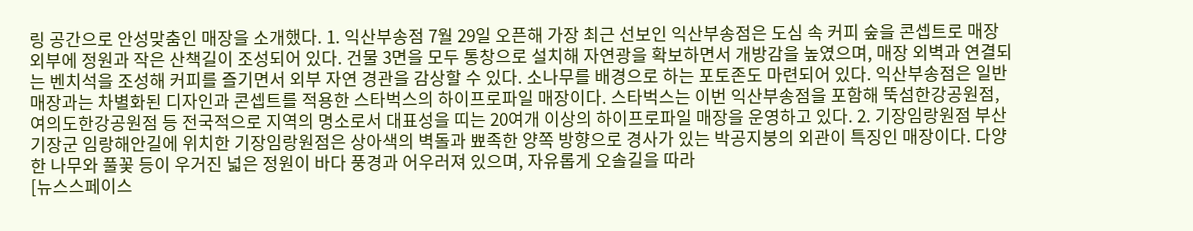링 공간으로 안성맞춤인 매장을 소개했다. 1. 익산부송점 7월 29일 오픈해 가장 최근 선보인 익산부송점은 도심 속 커피 숲을 콘셉트로 매장 외부에 정원과 작은 산책길이 조성되어 있다. 건물 3면을 모두 통창으로 설치해 자연광을 확보하면서 개방감을 높였으며, 매장 외벽과 연결되는 벤치석을 조성해 커피를 즐기면서 외부 자연 경관을 감상할 수 있다. 소나무를 배경으로 하는 포토존도 마련되어 있다. 익산부송점은 일반 매장과는 차별화된 디자인과 콘셉트를 적용한 스타벅스의 하이프로파일 매장이다. 스타벅스는 이번 익산부송점을 포함해 뚝섬한강공원점, 여의도한강공원점 등 전국적으로 지역의 명소로서 대표성을 띠는 20여개 이상의 하이프로파일 매장을 운영하고 있다. 2. 기장임랑원점 부산 기장군 임랑해안길에 위치한 기장임랑원점은 상아색의 벽돌과 뾰족한 양쪽 방향으로 경사가 있는 박공지붕의 외관이 특징인 매장이다. 다양한 나무와 풀꽃 등이 우거진 넓은 정원이 바다 풍경과 어우러져 있으며, 자유롭게 오솔길을 따라
[뉴스스페이스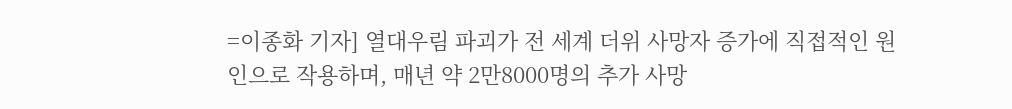=이종화 기자] 열대우림 파괴가 전 세계 더위 사망자 증가에 직접적인 원인으로 작용하며, 매년 약 2만8000명의 추가 사망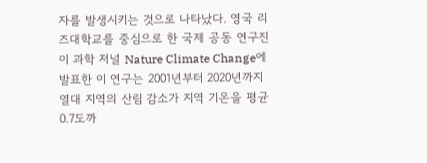자를 발생시키는 것으로 나타났다. 영국 리즈대학교를 중심으로 한 국제 공동 연구진이 과학 저널 Nature Climate Change에 발표한 이 연구는 2001년부터 2020년까지 열대 지역의 산림 감소가 지역 기온을 평균 0.7도까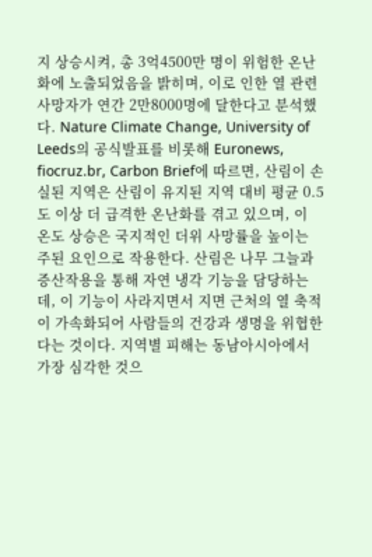지 상승시켜, 총 3억4500만 명이 위험한 온난화에 노출되었음을 밝히며, 이로 인한 열 관련 사망자가 연간 2만8000명에 달한다고 분석했다. Nature Climate Change, University of Leeds의 공식발표를 비롯해 Euronews, fiocruz.br, Carbon Brief에 따르면, 산림이 손실된 지역은 산림이 유지된 지역 대비 평균 0.5도 이상 더 급격한 온난화를 겪고 있으며, 이 온도 상승은 국지적인 더위 사망률을 높이는 주된 요인으로 작용한다. 산림은 나무 그늘과 증산작용을 통해 자연 냉각 기능을 담당하는데, 이 기능이 사라지면서 지면 근처의 열 축적이 가속화되어 사람들의 건강과 생명을 위협한다는 것이다. 지역별 피해는 동남아시아에서 가장 심각한 것으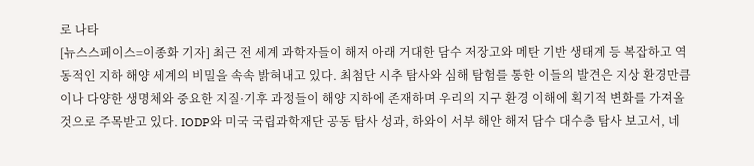로 나타
[뉴스스페이스=이종화 기자] 최근 전 세계 과학자들이 해저 아래 거대한 담수 저장고와 메탄 기반 생태계 등 복잡하고 역동적인 지하 해양 세계의 비밀을 속속 밝혀내고 있다. 최첨단 시추 탐사와 심해 탐험를 통한 이들의 발견은 지상 환경만큼이나 다양한 생명체와 중요한 지질·기후 과정들이 해양 지하에 존재하며 우리의 지구 환경 이해에 획기적 변화를 가져올 것으로 주목받고 있다. IODP와 미국 국립과학재단 공동 탐사 성과, 하와이 서부 해안 해저 담수 대수층 탐사 보고서, 네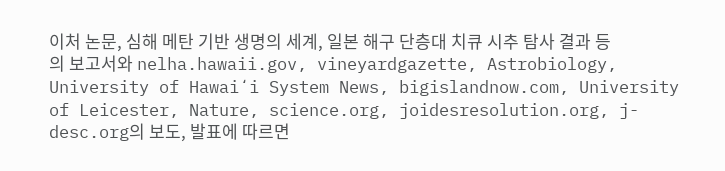이처 논문, 심해 메탄 기반 생명의 세계, 일본 해구 단층대 치큐 시추 탐사 결과 등의 보고서와 nelha.hawaii.gov, vineyardgazette, Astrobiology, University of Hawaiʻi System News, bigislandnow.com, University of Leicester, Nature, science.org, joidesresolution.org, j-desc.org의 보도, 발표에 따르면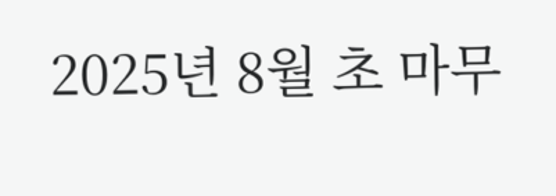2025년 8월 초 마무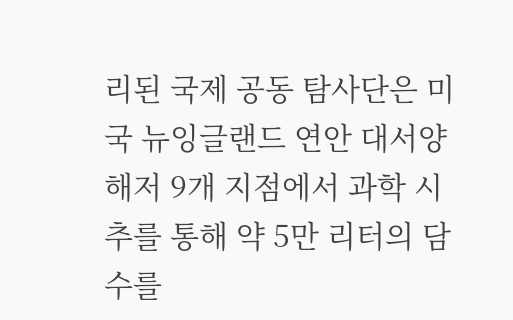리된 국제 공동 탐사단은 미국 뉴잉글랜드 연안 대서양 해저 9개 지점에서 과학 시추를 통해 약 5만 리터의 담수를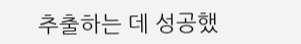추출하는 데 성공했